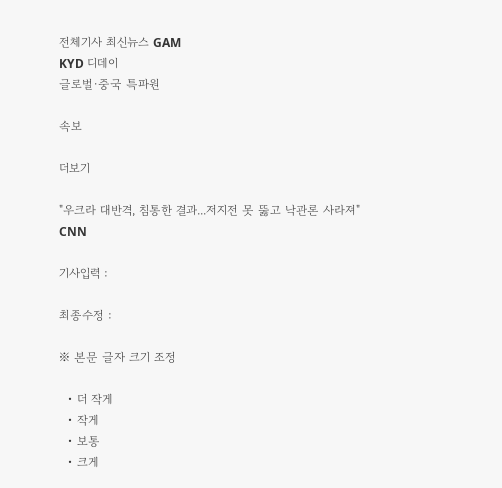전체기사 최신뉴스 GAM
KYD 디데이
글로벌·중국 특파원

속보

더보기

"우크라 대반격, 침통한 결과...저지전 못 뚫고 낙관론 사라져" CNN

기사입력 :

최종수정 :

※ 본문 글자 크기 조정

  • 더 작게
  • 작게
  • 보통
  • 크게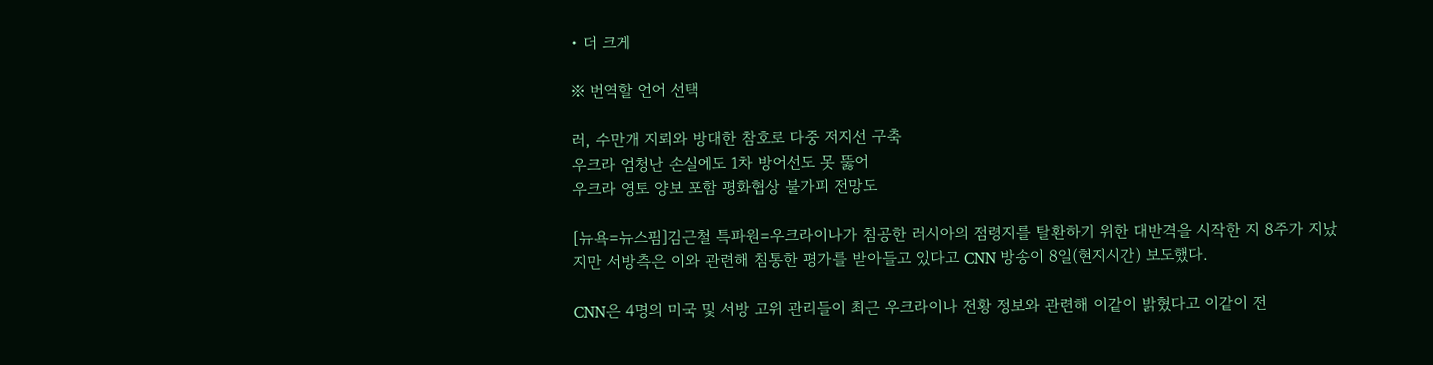• 더 크게

※ 번역할 언어 선택

러, 수만개 지뢰와 방대한 참호로 다중 저지선 구축
우크라 엄청난 손실에도 1차 방어선도 못 뚫어
우크라 영토 양보 포함 평화협상 불가피 전망도

[뉴욕=뉴스핌]김근철 특파원=우크라이나가 침공한 러시아의 점령지를 탈환하기 위한 대반격을 시작한 지 8주가 지났지만 서방측은 이와 관련해 침통한 평가를 받아들고 있다고 CNN 방송이 8일(현지시간) 보도했다.

CNN은 4명의 미국 및 서방 고위 관리들이 최근 우크라이나 전황 정보와 관련해 이같이 밝혔다고 이같이 전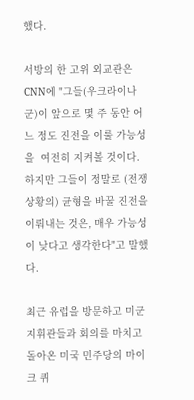했다.

서방의 한 고위 외교관은 CNN에 "그들(우크라이나군)이 앞으로 몇 주 동안 어느 정도 진전을 이룰 가능성을  여전히 지켜볼 것이다. 하지만 그들이 정말로 (전쟁 상황의) 균형을 바꿀 진전을 이뤄내는 것은, 매우 가능성이 낮다고 생각한다"고 말했다.

최근 유럽을 방문하고 미군 지휘관들과 회의를 마치고 돌아온 미국 민주당의 마이크 퀴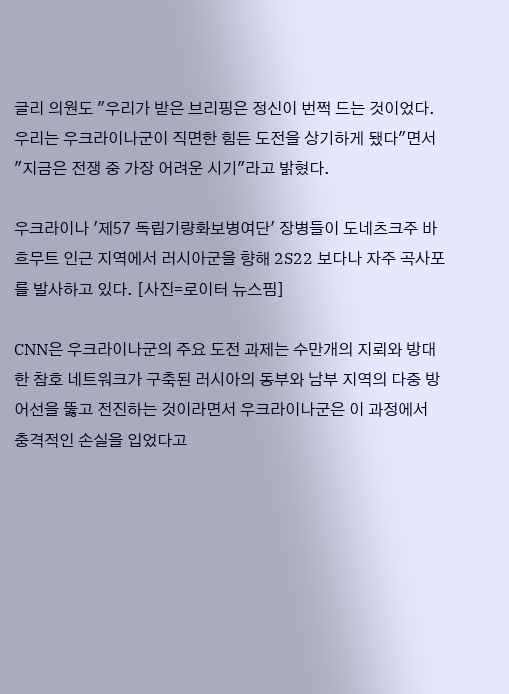글리 의원도 "우리가 받은 브리핑은 정신이 번쩍 드는 것이었다. 우리는 우크라이나군이 직면한 힘든 도전을 상기하게 됐다"면서 "지금은 전쟁 중 가장 어려운 시기"라고 밝혔다.

우크라이나 '제57 독립기량화보병여단' 장병들이 도네츠크주 바흐무트 인근 지역에서 러시아군을 향해 2S22 보다나 자주 곡사포를 발사하고 있다. [사진=로이터 뉴스핌]

CNN은 우크라이나군의 주요 도전 과제는 수만개의 지뢰와 방대한 참호 네트워크가 구축된 러시아의 동부와 남부 지역의 다중 방어선을 뚫고 전진하는 것이라면서 우크라이나군은 이 과정에서 충격적인 손실을 입었다고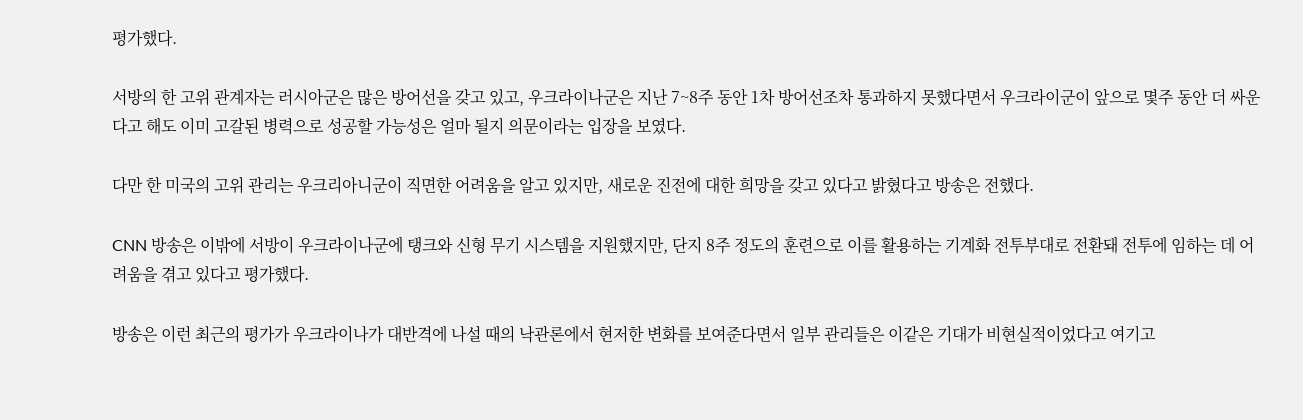평가했다.

서방의 한 고위 관계자는 러시아군은 많은 방어선을 갖고 있고, 우크라이나군은 지난 7~8주 동안 1차 방어선조차 통과하지 못했다면서 우크라이군이 앞으로 몇주 동안 더 싸운다고 해도 이미 고갈된 병력으로 성공할 가능성은 얼마 될지 의문이라는 입장을 보였다.

다만 한 미국의 고위 관리는 우크리아니군이 직면한 어려움을 알고 있지만, 새로운 진전에 대한 희망을 갖고 있다고 밝혔다고 방송은 전했다.

CNN 방송은 이밖에 서방이 우크라이나군에 탱크와 신형 무기 시스템을 지원했지만, 단지 8주 정도의 훈련으로 이를 활용하는 기계화 전투부대로 전환돼 전투에 임하는 데 어려움을 겪고 있다고 평가했다.

방송은 이런 최근의 평가가 우크라이나가 대반격에 나설 때의 낙관론에서 현저한 변화를 보여준다면서 일부 관리들은 이같은 기대가 비현실적이었다고 여기고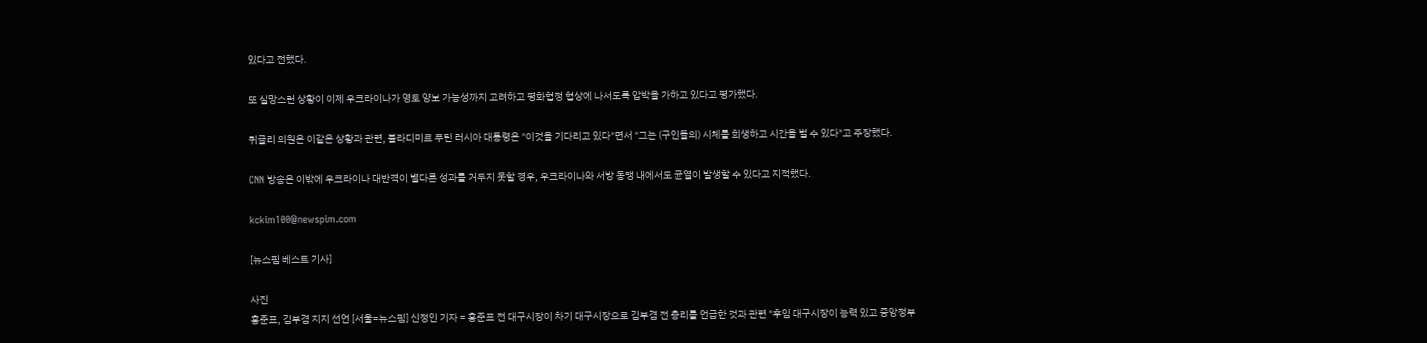있다고 전했다.

또 실망스런 상황이 이제 우크라이나가 영토 양보 가능성까지 고려하고 평화협정 협상에 나서도록 압박을 가하고 있다고 평가했다.

퀴글리 의원은 이같은 상황과 관련, 블라디미르 푸틴 러시아 대통령은 "이것을 기다리고 있다"면서 "그는 (구인들의) 시체를 희생하고 시간을 벌 수 있다"고 주장했다.

CNN 방송은 이밖에 우크라이나 대반격이 별다른 성과를 거두지 못할 경우, 우크라이나와 서방 동맹 내에서도 균열이 발생할 수 있다고 지적했다.

kckim100@newspim.com

[뉴스핌 베스트 기사]

사진
홍준표, 김부겸 지지 선언 [서울=뉴스핌] 신정인 기자 = 홍준표 전 대구시장이 차기 대구시장으로 김부겸 전 총리를 언급한 것과 관련 "후임 대구시장이 능력 있고 중앙정부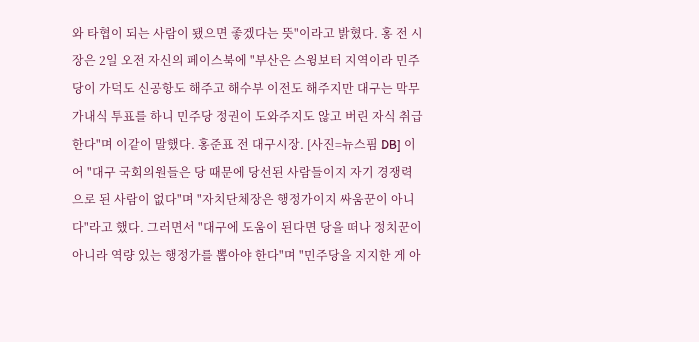와 타협이 되는 사람이 됐으면 좋겠다는 뜻"이라고 밝혔다. 홍 전 시장은 2일 오전 자신의 페이스북에 "부산은 스윙보터 지역이라 민주당이 가덕도 신공항도 해주고 해수부 이전도 해주지만 대구는 막무가내식 투표를 하니 민주당 정권이 도와주지도 않고 버린 자식 취급한다"며 이같이 말했다. 홍준표 전 대구시장. [사진=뉴스핌 DB] 이어 "대구 국회의원들은 당 때문에 당선된 사람들이지 자기 경쟁력으로 된 사람이 없다"며 "자치단체장은 행정가이지 싸움꾼이 아니다"라고 했다. 그러면서 "대구에 도움이 된다면 당을 떠나 정치꾼이 아니라 역량 있는 행정가를 뽑아야 한다"며 "민주당을 지지한 게 아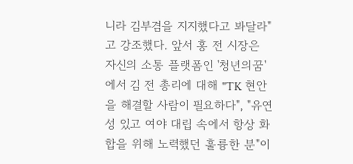니라 김부겸을 지지했다고 봐달라"고 강조했다. 앞서 홍 전 시장은 자신의 소통 플랫폼인 '청년의꿈'에서 김 전 총리에 대해 "TK 현안을 해결할 사람이 필요하다", "유연성 있고 여야 대립 속에서 항상 화합을 위해 노력했던 훌륭한 분"이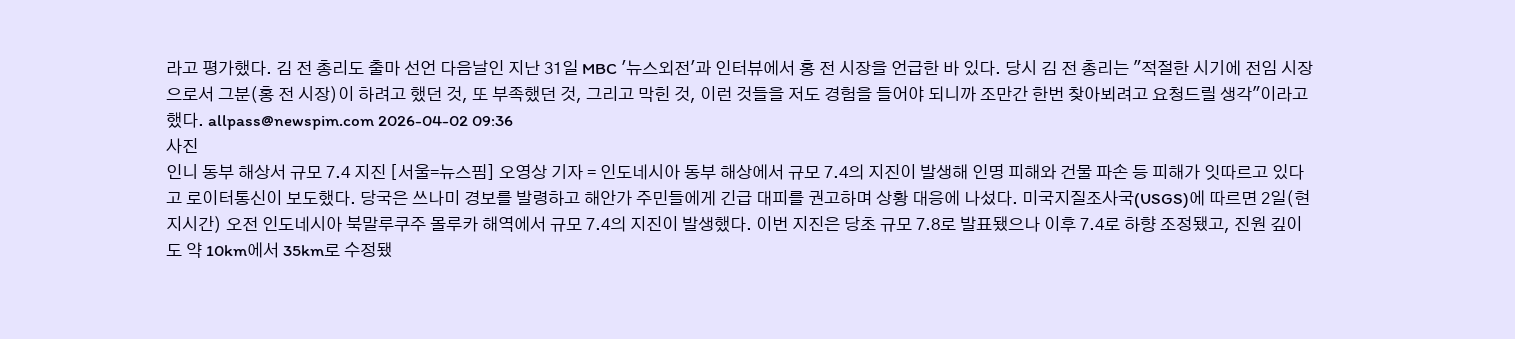라고 평가했다. 김 전 총리도 출마 선언 다음날인 지난 31일 MBC '뉴스외전'과 인터뷰에서 홍 전 시장을 언급한 바 있다. 당시 김 전 총리는 "적절한 시기에 전임 시장으로서 그분(홍 전 시장)이 하려고 했던 것, 또 부족했던 것, 그리고 막힌 것, 이런 것들을 저도 경험을 들어야 되니까 조만간 한번 찾아뵈려고 요청드릴 생각"이라고 했다. allpass@newspim.com 2026-04-02 09:36
사진
인니 동부 해상서 규모 7.4 지진 [서울=뉴스핌] 오영상 기자 = 인도네시아 동부 해상에서 규모 7.4의 지진이 발생해 인명 피해와 건물 파손 등 피해가 잇따르고 있다고 로이터통신이 보도했다. 당국은 쓰나미 경보를 발령하고 해안가 주민들에게 긴급 대피를 권고하며 상황 대응에 나섰다. 미국지질조사국(USGS)에 따르면 2일(현지시간) 오전 인도네시아 북말루쿠주 몰루카 해역에서 규모 7.4의 지진이 발생했다. 이번 지진은 당초 규모 7.8로 발표됐으나 이후 7.4로 하향 조정됐고, 진원 깊이도 약 10km에서 35km로 수정됐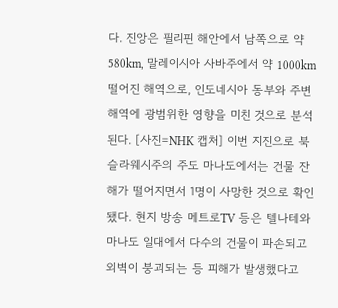다. 진앙은 필리핀 해안에서 남쪽으로 약 580km, 말레이시아 사바주에서 약 1000km 떨어진 해역으로, 인도네시아 동부와 주변 해역에 광범위한 영향을 미친 것으로 분석된다. [사진=NHK 캡처] 이번 지진으로 북슬라웨시주의 주도 마나도에서는 건물 잔해가 떨어지면서 1명이 사망한 것으로 확인됐다. 현지 방송 메트로TV 등은 텔나테와 마나도 일대에서 다수의 건물이 파손되고 외벽이 붕괴되는 등 피해가 발생했다고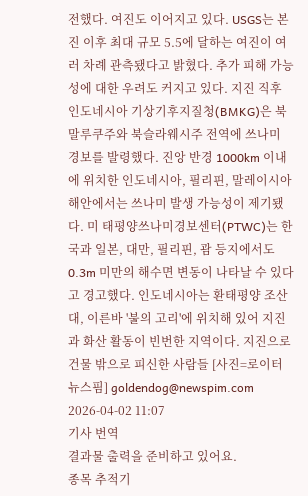전했다. 여진도 이어지고 있다. USGS는 본진 이후 최대 규모 5.5에 달하는 여진이 여러 차례 관측됐다고 밝혔다. 추가 피해 가능성에 대한 우려도 커지고 있다. 지진 직후 인도네시아 기상기후지질청(BMKG)은 북말루쿠주와 북슬라웨시주 전역에 쓰나미 경보를 발령했다. 진앙 반경 1000km 이내에 위치한 인도네시아, 필리핀, 말레이시아 해안에서는 쓰나미 발생 가능성이 제기됐다. 미 태평양쓰나미경보센터(PTWC)는 한국과 일본, 대만, 필리핀, 괌 등지에서도 0.3m 미만의 해수면 변동이 나타날 수 있다고 경고했다. 인도네시아는 환태평양 조산대, 이른바 '불의 고리'에 위치해 있어 지진과 화산 활동이 빈번한 지역이다. 지진으로 건물 밖으로 피신한 사람들 [사진=로이터 뉴스핌] goldendog@newspim.com 2026-04-02 11:07
기사 번역
결과물 출력을 준비하고 있어요.
종목 추적기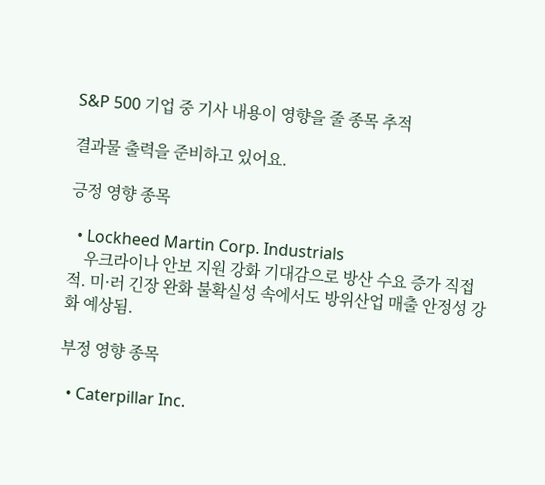S&P 500 기업 중 기사 내용이 영향을 줄 종목 추적

결과물 출력을 준비하고 있어요.

긍정 영향 종목

  • Lockheed Martin Corp. Industrials
    우크라이나 안보 지원 강화 기대감으로 방산 수요 증가 직접적. 미·러 긴장 완화 불확실성 속에서도 방위산업 매출 안정성 강화 예상됨.

부정 영향 종목

  • Caterpillar Inc.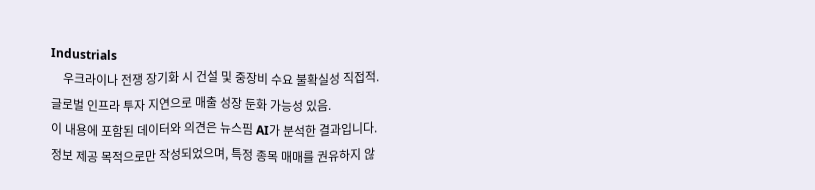Industrials
    우크라이나 전쟁 장기화 시 건설 및 중장비 수요 불확실성 직접적. 글로벌 인프라 투자 지연으로 매출 성장 둔화 가능성 있음.
이 내용에 포함된 데이터와 의견은 뉴스핌 AI가 분석한 결과입니다. 정보 제공 목적으로만 작성되었으며, 특정 종목 매매를 권유하지 않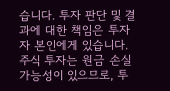습니다. 투자 판단 및 결과에 대한 책임은 투자자 본인에게 있습니다. 주식 투자는 원금 손실 가능성이 있으므로, 투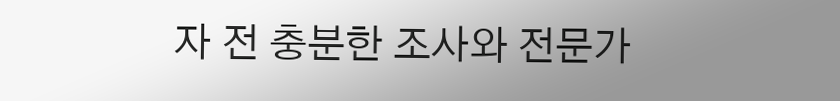자 전 충분한 조사와 전문가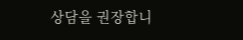상담을 권장합니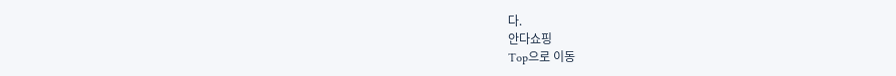다.
안다쇼핑
Top으로 이동